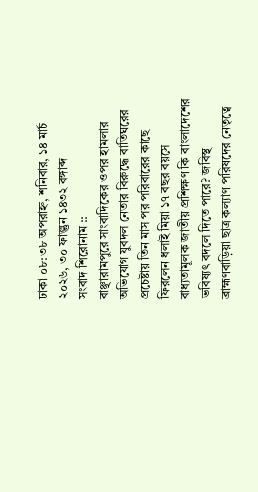ঢাকা ০৮:৩৮ অপরাহ্ন, শনিবার, ১৪ মার্চ ২০২৬, ৩০ ফাল্গুন ১৪৩২ বঙ্গাব্দ
সংবাদ শিরোনাম ::
বাঞ্ছারামপুরে সাংবাদিকের ওপর হামলার অভিযোগ যুবদল নেতার বিরুদ্ধে বাতিঘরের প্রচেষ্টায় তিন মাস পর পরিবারের কাছে ফিরলেন ধলাই মিয়া ১৭ বছর বয়সে বাধ্যতামূলক জাতীয় প্রশিক্ষণ কি বাংলাদেশের ভবিষ্যৎ বদলে দিতে পারে? জবিস্থ ব্রাহ্মণবাড়িয়া ছাত্র কল্যাণ পরিষদের নেতৃত্বে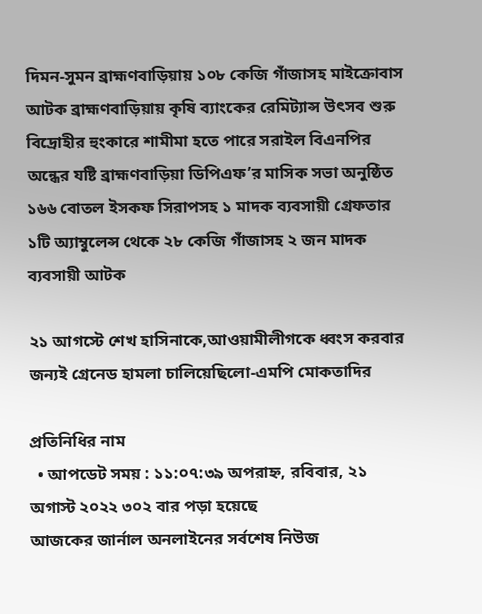দিমন-সুমন ব্রাহ্মণবাড়িয়ায় ১০৮ কেজি গাঁজাসহ মাইক্রোবাস আটক ব্রাহ্মণবাড়িয়ায় কৃষি ব্যাংকের রেমিট্যান্স উৎসব শুরু বিদ্রোহীর হুংকারে শামীমা হতে পারে সরাইল বিএনপির অন্ধের যষ্টি ব্রাহ্মণবাড়িয়া ডিপিএফ’র মাসিক সভা অনুষ্ঠিত ১৬৬ বোতল ইসকফ সিরাপসহ ১ মাদক ব্যবসায়ী গ্রেফতার ১টি অ্যাম্বুলেন্স থেকে ২৮ কেজি গাঁজাসহ ২ জন মাদক ব্যবসায়ী আটক

২১ আগস্টে শেখ হাসিনাকে,আওয়ামীলীগকে ধ্বংস করবার জন্যই গ্রেনেড হামলা চালিয়েছিলো-এমপি মোকতাদির

প্রতিনিধির নাম
  • আপডেট সময় : ১১:০৭:৩৯ অপরাহ্ন, রবিবার, ২১ অগাস্ট ২০২২ ৩০২ বার পড়া হয়েছে
আজকের জার্নাল অনলাইনের সর্বশেষ নিউজ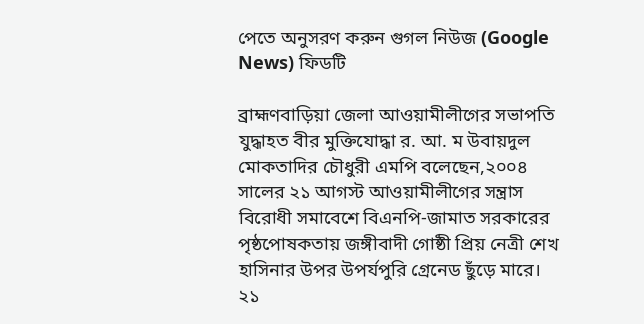পেতে অনুসরণ করুন গুগল নিউজ (Google News) ফিডটি

ব্রাহ্মণবাড়িয়া জেলা আওয়ামীলীগের সভাপতি যুদ্ধাহত বীর মুক্তিযোদ্ধা র. আ. ম উবায়দুল মোকতাদির চৌধুরী এমপি বলেছেন,২০০৪ সালের ২১ আগস্ট আওয়ামীলীগের সন্ত্রাস বিরোধী সমাবেশে বিএনপি-জামাত সরকারের পৃষ্ঠপোষকতায় জঙ্গীবাদী গোষ্ঠী প্রিয় নেত্রী শেখ হাসিনার উপর উপর্যপুরি গ্রেনেড ছুঁড়ে মারে। ২১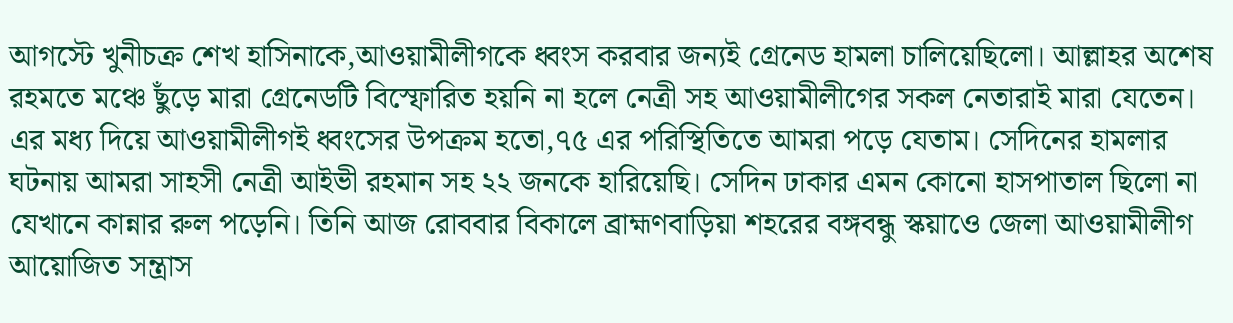আগস্টে খুনীচক্র শেখ হাসিনাকে,আওয়ামীলীগকে ধ্বংস করবার জন্যই গ্রেনেড হামলা চালিয়েছিলো। আল্লাহর অশেষ রহমতে মঞ্চে ছুঁড়ে মারা গ্রেনেডটি বিস্ফোরিত হয়নি না হলে নেত্রী সহ আওয়ামীলীগের সকল নেতারাই মারা যেতেন। এর মধ্য দিয়ে আওয়ামীলীগই ধ্বংসের উপক্রম হতো,৭৫ এর পরিস্থিতিতে আমরা পড়ে যেতাম। সেদিনের হামলার ঘটনায় আমরা সাহসী নেত্রী আইভী রহমান সহ ২২ জনকে হারিয়েছি। সেদিন ঢাকার এমন কোনো হাসপাতাল ছিলো না যেখানে কান্নার রুল পড়েনি। তিনি আজ রোববার বিকালে ব্রাহ্মণবাড়িয়া শহরের বঙ্গবন্ধু স্কয়াওে জেলা আওয়ামীলীগ আয়োজিত সন্ত্রাস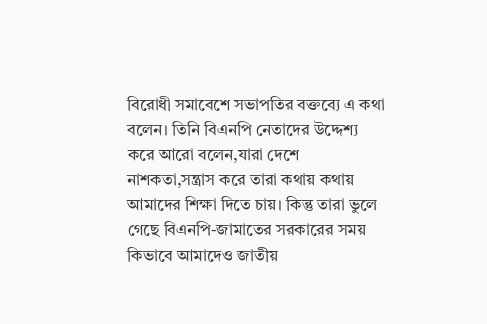বিরোধী সমাবেশে সভাপতির বক্তব্যে এ কথা বলেন। তিনি বিএনপি নেতাদের উদ্দেশ্য করে আরো বলেন,যারা দেশে নাশকতা,সন্ত্রাস করে তারা কথায় কথায় আমাদের শিক্ষা দিতে চায়। কিন্তু তারা ভুলে গেছে বিএনপি-জামাতের সরকারের সময় কিভাবে আমাদেও জাতীয়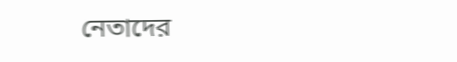নেতাদের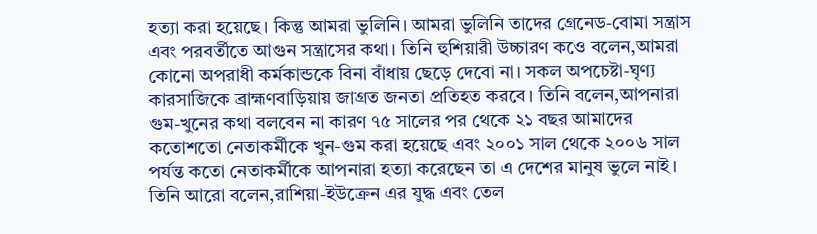হত্যা করা হয়েছে। কিন্তু আমরা ভুলিনি। আমরা ভুলিনি তাদের গ্রেনেড-বোমা সন্ত্রাস এবং পরবর্তীতে আগুন সন্ত্রাসের কথা। তিনি হুশিয়ারী উচ্চারণ কওে বলেন,আমরা কোনো অপরাধী কর্মকান্ডকে বিনা বাঁধায় ছেড়ে দেবো না। সকল অপচেষ্টা-ঘৃণ্য কারসাজিকে ব্রাহ্মণবাড়িয়ায় জাগ্রত জনতা প্রতিহত করবে। তিনি বলেন,আপনারা গুম-খুনের কথা বলবেন না কারণ ৭৫ সালের পর থেকে ২১ বছর আমাদের কতোশতো নেতাকর্মীকে খুন-গুম করা হয়েছে এবং ২০০১ সাল থেকে ২০০৬ সাল পর্যন্ত কতো নেতাকর্মীকে আপনারা হত্যা করেছেন তা এ দেশের মানুষ ভুলে নাই। তিনি আরো বলেন,রাশিয়া-ইউক্রেন এর যুদ্ধ এবং তেল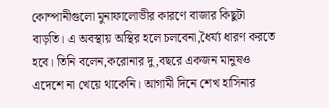কোম্পানীগুলো মুনাফালোভীর কারণে বাজার কিছুটা বাড়তি। এ অবস্থায় অস্থির হলে চলবেনা,ধৈর্য্য ধারণ করতে হবে। তিনি বলেন,করোনার দু,বছরে একজন মানুষও এদেশে না খেয়ে থাকেনি। আগামী দিনে শেখ হাসিনার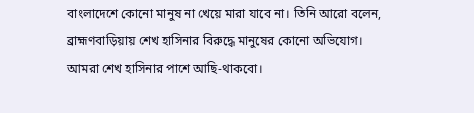বাংলাদেশে কোনো মানুষ না খেয়ে মারা যাবে না। তিনি আরো বলেন, ব্রাহ্মণবাড়িয়ায় শেখ হাসিনার বিরুদ্ধে মানুষের কোনো অভিযোগ। আমরা শেখ হাসিনার পাশে আছি-থাকবো।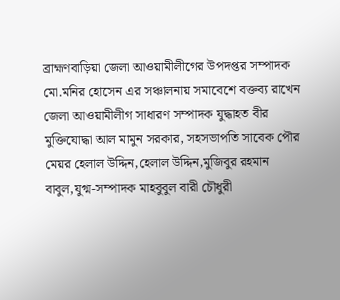ব্রাহ্মণবাড়িয়া জেলা আওয়ামীলীগের উপদপ্তর সম্পাদক মো.মনির হোসেন এর সঞ্চালনায় সমাবেশে বক্তব্য রাখেন জেলা আওয়ামীলীগ সাধারণ সম্পাদক যুদ্ধাহত বীর মুক্তিযোদ্ধা আল মামুন সরকার, সহসভাপতি সাবেক পৌর মেয়র হেলাল উদ্দিন,হেলাল উদ্দিন,মুজিবুর রহমান বাবুল,যুগ্ম-সম্পাদক মাহবুবুল বারী চৌধুরী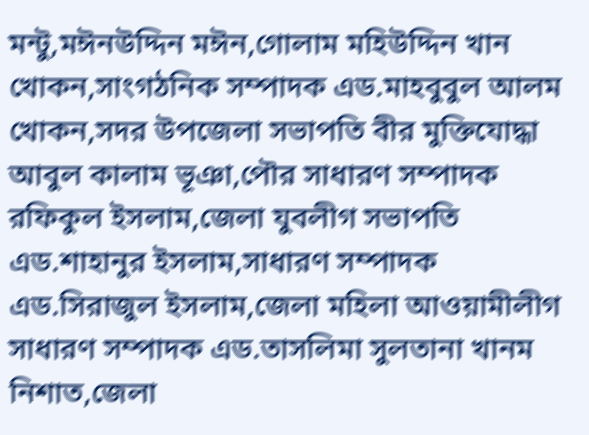মন্টু,মঈনউদ্দিন মঈন,গোলাম মহিউদ্দিন খান খোকন,সাংগঠনিক সম্পাদক এড.মাহবুবুল আলম খোকন,সদর উপজেলা সভাপতি বীর মুক্তিযোদ্ধা আবুল কালাম ভূঞা,পৌর সাধারণ সম্পাদক রফিকুল ইসলাম,জেলা যুবলীগ সভাপতি এড.শাহানুর ইসলাম,সাধারণ সম্পাদক এড.সিরাজুল ইসলাম,জেলা মহিলা আওয়ামীলীগ সাধারণ সম্পাদক এড.তাসলিমা সুলতানা খানম নিশাত,জেলা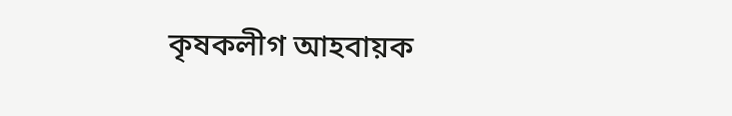কৃষকলীগ আহবায়ক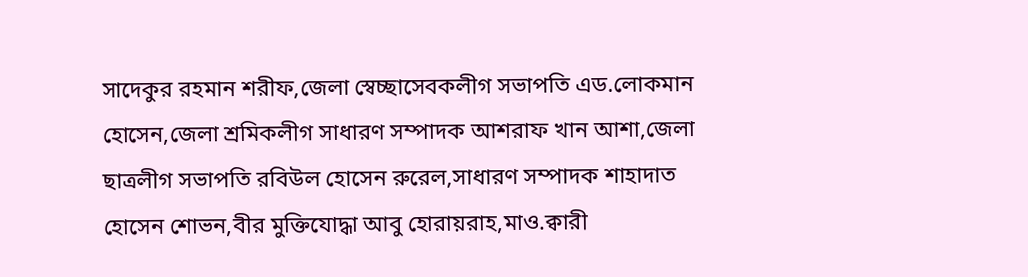সাদেকুর রহমান শরীফ,জেলা স্বেচ্ছাসেবকলীগ সভাপতি এড.লোকমান হোসেন,জেলা শ্রমিকলীগ সাধারণ সম্পাদক আশরাফ খান আশা,জেলা ছাত্রলীগ সভাপতি রবিউল হোসেন রুরেল,সাধারণ সম্পাদক শাহাদাত হোসেন শোভন,বীর মুক্তিযোদ্ধা আবু হোরায়রাহ,মাও.ক্বারী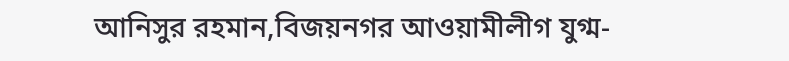আনিসুর রহমান,বিজয়নগর আওয়ামীলীগ যুগ্ম-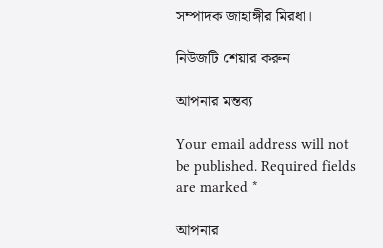সম্পাদক জাহাঙ্গীর মিরধা।

নিউজটি শেয়ার করুন

আপনার মন্তব্য

Your email address will not be published. Required fields are marked *

আপনার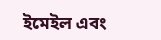ইমেইল এবং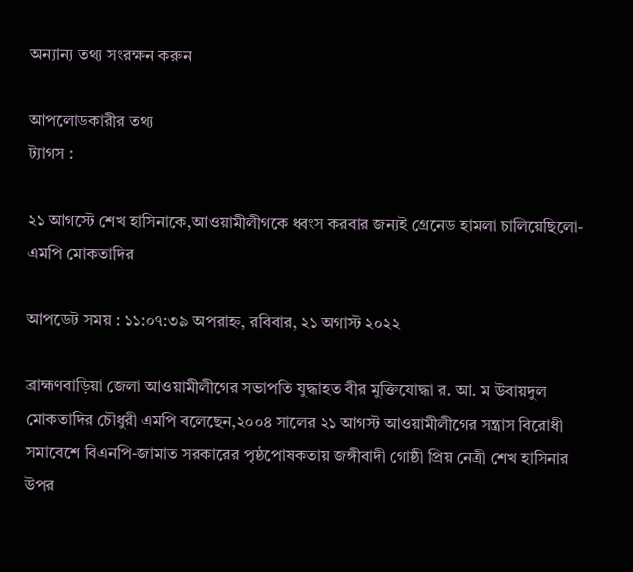অন্যান্য তথ্য সংরক্ষন করুন

আপলোডকারীর তথ্য
ট্যাগস :

২১ আগস্টে শেখ হাসিনাকে,আওয়ামীলীগকে ধ্বংস করবার জন্যই গ্রেনেড হামলা চালিয়েছিলো-এমপি মোকতাদির

আপডেট সময় : ১১:০৭:৩৯ অপরাহ্ন, রবিবার, ২১ অগাস্ট ২০২২

ব্রাহ্মণবাড়িয়া জেলা আওয়ামীলীগের সভাপতি যুদ্ধাহত বীর মুক্তিযোদ্ধা র. আ. ম উবায়দুল মোকতাদির চৌধুরী এমপি বলেছেন,২০০৪ সালের ২১ আগস্ট আওয়ামীলীগের সন্ত্রাস বিরোধী সমাবেশে বিএনপি-জামাত সরকারের পৃষ্ঠপোষকতায় জঙ্গীবাদী গোষ্ঠী প্রিয় নেত্রী শেখ হাসিনার উপর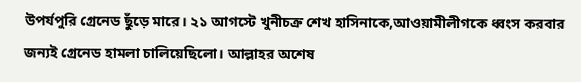উপর্যপুরি গ্রেনেড ছুঁড়ে মারে। ২১ আগস্টে খুনীচক্র শেখ হাসিনাকে,আওয়ামীলীগকে ধ্বংস করবার জন্যই গ্রেনেড হামলা চালিয়েছিলো। আল্লাহর অশেষ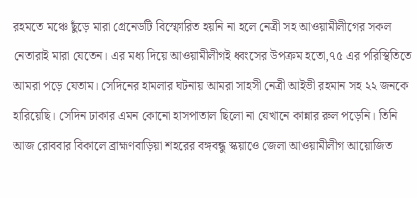রহমতে মঞ্চে ছুঁড়ে মারা গ্রেনেডটি বিস্ফোরিত হয়নি না হলে নেত্রী সহ আওয়ামীলীগের সকল নেতারাই মারা যেতেন। এর মধ্য দিয়ে আওয়ামীলীগই ধ্বংসের উপক্রম হতো,৭৫ এর পরিস্থিতিতে আমরা পড়ে যেতাম। সেদিনের হামলার ঘটনায় আমরা সাহসী নেত্রী আইভী রহমান সহ ২২ জনকে হারিয়েছি। সেদিন ঢাকার এমন কোনো হাসপাতাল ছিলো না যেখানে কান্নার রুল পড়েনি। তিনি আজ রোববার বিকালে ব্রাহ্মণবাড়িয়া শহরের বঙ্গবন্ধু স্কয়াওে জেলা আওয়ামীলীগ আয়োজিত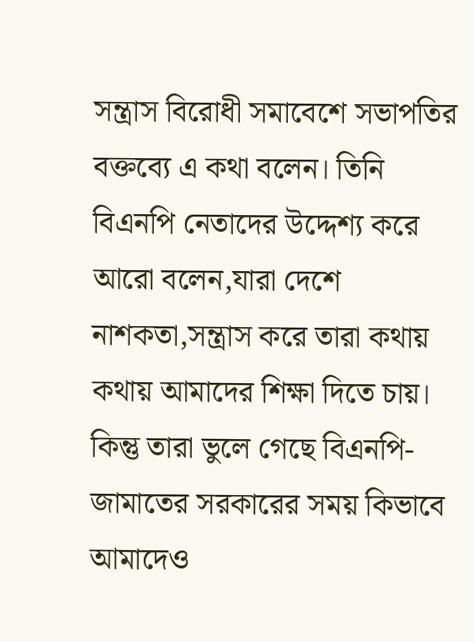সন্ত্রাস বিরোধী সমাবেশে সভাপতির বক্তব্যে এ কথা বলেন। তিনি বিএনপি নেতাদের উদ্দেশ্য করে আরো বলেন,যারা দেশে নাশকতা,সন্ত্রাস করে তারা কথায় কথায় আমাদের শিক্ষা দিতে চায়। কিন্তু তারা ভুলে গেছে বিএনপি-জামাতের সরকারের সময় কিভাবে আমাদেও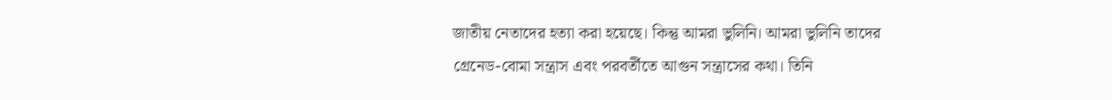জাতীয় নেতাদের হত্যা করা হয়েছে। কিন্তু আমরা ভুলিনি। আমরা ভুলিনি তাদের গ্রেনেড-বোমা সন্ত্রাস এবং পরবর্তীতে আগুন সন্ত্রাসের কথা। তিনি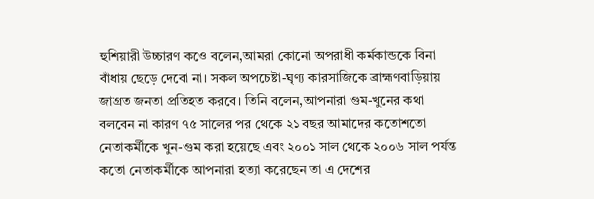হুশিয়ারী উচ্চারণ কওে বলেন,আমরা কোনো অপরাধী কর্মকান্ডকে বিনা বাঁধায় ছেড়ে দেবো না। সকল অপচেষ্টা-ঘৃণ্য কারসাজিকে ব্রাহ্মণবাড়িয়ায় জাগ্রত জনতা প্রতিহত করবে। তিনি বলেন,আপনারা গুম-খুনের কথা বলবেন না কারণ ৭৫ সালের পর থেকে ২১ বছর আমাদের কতোশতো নেতাকর্মীকে খুন-গুম করা হয়েছে এবং ২০০১ সাল থেকে ২০০৬ সাল পর্যন্ত কতো নেতাকর্মীকে আপনারা হত্যা করেছেন তা এ দেশের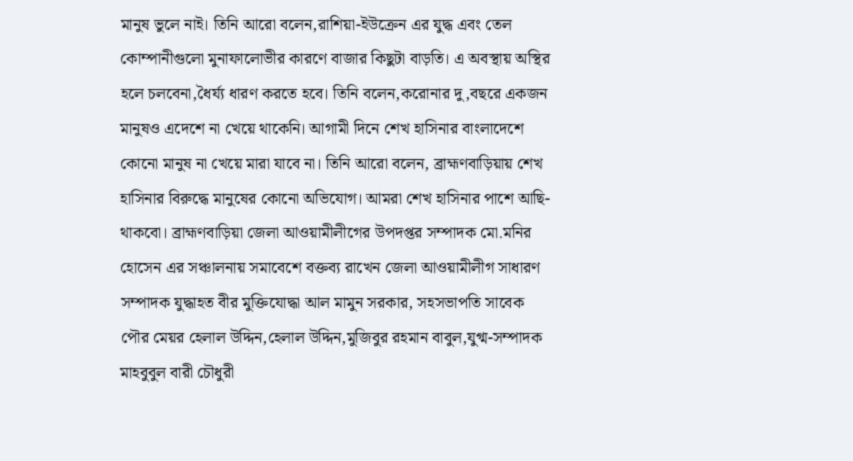মানুষ ভুলে নাই। তিনি আরো বলেন,রাশিয়া-ইউক্রেন এর যুদ্ধ এবং তেল কোম্পানীগুলো মুনাফালোভীর কারণে বাজার কিছুটা বাড়তি। এ অবস্থায় অস্থির হলে চলবেনা,ধৈর্য্য ধারণ করতে হবে। তিনি বলেন,করোনার দু,বছরে একজন মানুষও এদেশে না খেয়ে থাকেনি। আগামী দিনে শেখ হাসিনার বাংলাদেশে কোনো মানুষ না খেয়ে মারা যাবে না। তিনি আরো বলেন, ব্রাহ্মণবাড়িয়ায় শেখ হাসিনার বিরুদ্ধে মানুষের কোনো অভিযোগ। আমরা শেখ হাসিনার পাশে আছি-থাকবো। ব্রাহ্মণবাড়িয়া জেলা আওয়ামীলীগের উপদপ্তর সম্পাদক মো.মনির হোসেন এর সঞ্চালনায় সমাবেশে বক্তব্য রাখেন জেলা আওয়ামীলীগ সাধারণ সম্পাদক যুদ্ধাহত বীর মুক্তিযোদ্ধা আল মামুন সরকার, সহসভাপতি সাবেক পৌর মেয়র হেলাল উদ্দিন,হেলাল উদ্দিন,মুজিবুর রহমান বাবুল,যুগ্ম-সম্পাদক মাহবুবুল বারী চৌধুরী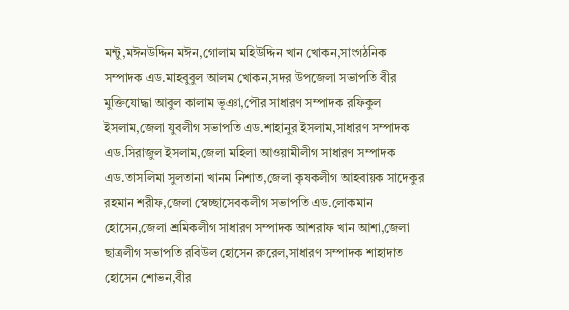মন্টু,মঈনউদ্দিন মঈন,গোলাম মহিউদ্দিন খান খোকন,সাংগঠনিক সম্পাদক এড.মাহবুবুল আলম খোকন,সদর উপজেলা সভাপতি বীর মুক্তিযোদ্ধা আবুল কালাম ভূঞা,পৌর সাধারণ সম্পাদক রফিকুল ইসলাম,জেলা যুবলীগ সভাপতি এড.শাহানুর ইসলাম,সাধারণ সম্পাদক এড.সিরাজুল ইসলাম,জেলা মহিলা আওয়ামীলীগ সাধারণ সম্পাদক এড.তাসলিমা সুলতানা খানম নিশাত,জেলা কৃষকলীগ আহবায়ক সাদেকুর রহমান শরীফ,জেলা স্বেচ্ছাসেবকলীগ সভাপতি এড.লোকমান হোসেন,জেলা শ্রমিকলীগ সাধারণ সম্পাদক আশরাফ খান আশা,জেলা ছাত্রলীগ সভাপতি রবিউল হোসেন রুরেল,সাধারণ সম্পাদক শাহাদাত হোসেন শোভন,বীর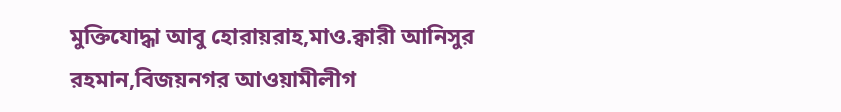মুক্তিযোদ্ধা আবু হোরায়রাহ,মাও.ক্বারী আনিসুর রহমান,বিজয়নগর আওয়ামীলীগ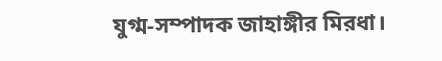যুগ্ম-সম্পাদক জাহাঙ্গীর মিরধা।